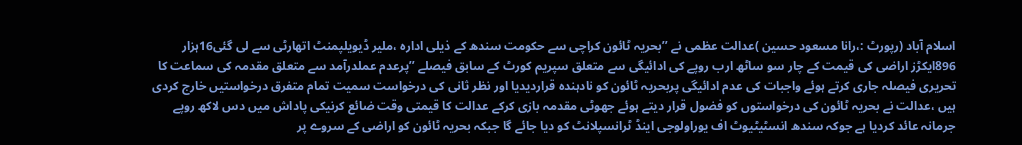اسلام آباد (رپورٹ :،رانا مسعود حسین )عدالت عظمی نے ʼʼبحریہ ٹائون کراچی سے حکومت سندھ کے ذیلی ادارہ ،ملیر ڈیویلپمنٹ اتھارٹی سے لی گئی16ہزار 896ایکڑز اراضی کی قیمت کے چار سو ساٹھ ارب روپے کی ادائیگی سے متعلق سپریم کورٹ کے سابق فیصلے ʼʼپرعدم عملدرآمد سے متعلق مقدمہ کی سماعت کا تحریری فیصلہ جاری کرتے ہوئے واجبات کی عدم ادائیگی پربحریہ ٹائون کو نادہندہ قراردیدیا اور نظر ثانی کی درخواست سمیت تمام متفرق درخواستیں خارج کردی ہیں ،عدالت نے بحریہ ٹائون کی درخواستوں کو فضول قرار دیتے ہوئے جھوٹی مقدمہ بازی کرکے عدالت کا قیمتی وقت ضائع کرنیکی پاداش میں دس لاکھ روپے جرمانہ عائد کردیا ہے جوکہ سندھ انسٹیٹیوٹ اف یوراولوجی اینڈ ٹرانسپلانٹ کو دیا جائے گا جبکہ بحریہ ٹائون کو اراضی کے سروے پر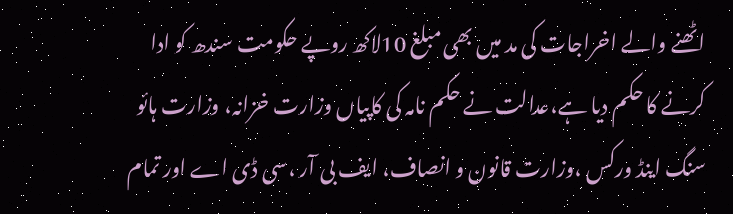اٹھنے والے اخراجات کی مد میں بھی مبلغ 10لاکھ روپے حکومت سندھ کو ادا کرنے کا حکم دیا ہے،عدالت نے حکم نامہ کی کاپیاں وزارت خزانہ، وزارت ہائو سنگ اینڈ ورکس ،وزارت قانون و انصاف، ایف بی آر ،سی ڈی اے اور تمام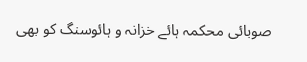صوبائی محکمہ ہائے خزانہ و ہائوسنگ کو بھی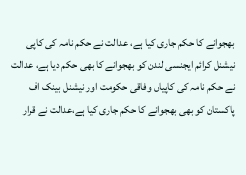بھجوانے کا حکم جاری کیا ہے، عدالت نے حکم نامہ کی کاپی نیشنل کرائم ایجنسی لندن کو بھجوانے کا بھی حکم دیا ہے، عدالت نے حکم نامہ کی کاپیاں وفاقی حکومت اور نیشنل بینک اف پاکستان کو بھی بھجوانے کا حکم جاری کیا ہے،عدالت نے قرار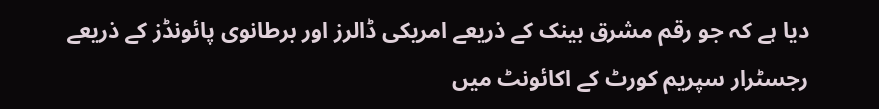دیا ہے کہ جو رقم مشرق بینک کے ذریعے امریکی ڈالرز اور برطانوی پائونڈز کے ذریعے رجسٹرار سپریم کورٹ کے اکائونٹ میں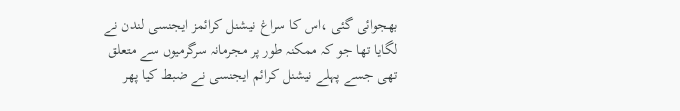بھجوائی گئی ،اس کا سراغ نیشنل کرائمز ایجنسی لندن نے لگایا تھا جو کہ ممکنہ طور پر مجرمانہ سرگرمیوں سے متعلق تھی جسے پہلے نیشنل کرائم ایجنسی نے ضبط کیا پھر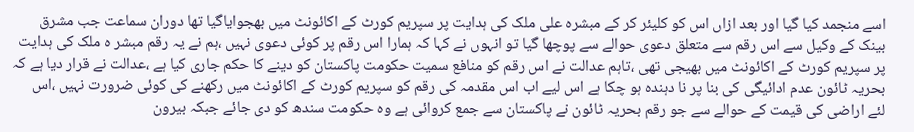اسے منجمد کیا گیا اور بعد ازاں اس کو کلیئر کر کے مبشرہ علی ملک کی ہدایت پر سپریم کورٹ کے اکائونٹ میں بھجوایاگیا تھا دوران سماعت جب مشرق بینک کے وکیل سے اس رقم سے متعلق دعوی حوالے سے پوچھا گیا تو انہوں نے کہا کہ ہمارا اس رقم پر کوئی دعوی نہیں ،ہم نے یہ رقم مبشر ہ ملک کی ہدایت پر سپریم کورٹ کے اکائونٹ میں بھیجی تھی ،تاہم عدالت نے اس رقم کو منافع سمیت حکومت پاکستان کو دینے کا حکم جاری کیا ہے ،عدالت نے قرار دیا ہے کہ بحریہ ٹائون عدم ادائیگی کی بنا پر نا دہندہ ہو چکا ہے اس لیے اب اس مقدمہ کی رقم کو سپریم کورٹ کے اکائونٹ میں رکھنے کی کوئی ضرورت نہیں ،اس لئے اراضی کی قیمت کے حوالے سے جو رقم بحریہ ٹائون نے پاکستان سے جمع کروائی ہے وہ حکومت سندھ کو دی جائے جبکہ بیرون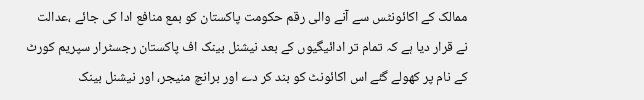ممالک کے اکائونٹس سے آنے والی رقم حکومت پاکستان کو بمع منافع ادا کی جائے ،عدالت نے قرار دیا ہے کہ تمام تر ادائیگیوں کے بعد نیشنل بینک اف پاکستان رجسٹرار سپریم کورٹ کے نام پر کھولے گئے اس اکائونٹ کو بند کر دے اور برانچ منیجر، اور نیشنل بینک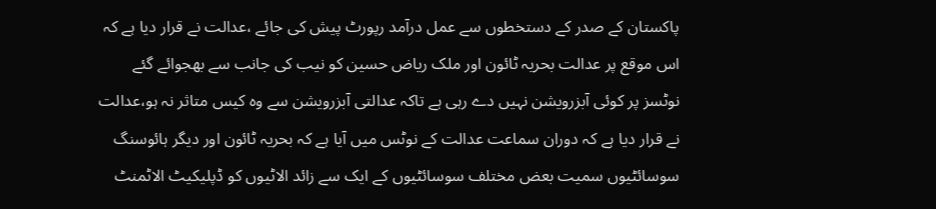پاکستان کے صدر کے دستخطوں سے عمل درآمد رپورٹ پیش کی جائے ،عدالت نے قرار دیا ہے کہ اس موقع پر عدالت بحریہ ٹائون اور ملک ریاض حسین کو نیب کی جانب سے بھجوائے گئے نوٹسز پر کوئی آبزرویشن نہیں دے رہی ہے تاکہ عدالتی آبزرویشن سے وہ کیس متاثر نہ ہو،عدالت نے قرار دیا ہے کہ دوران سماعت عدالت کے نوٹس میں آیا ہے کہ بحریہ ٹائون اور دیگر ہائوسنگ سوسائٹیوں سمیت بعض مختلف سوسائٹیوں کے ایک سے زائد الاٹیوں کو ڈپلیکیٹ الاٹمنٹ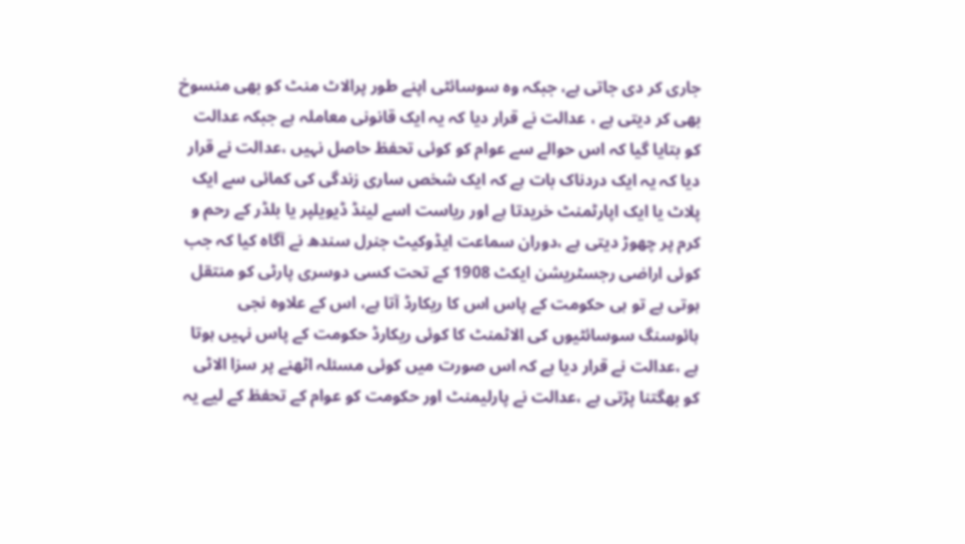جاری کر دی جاتی ہے، جبکہ وہ سوسائٹی اپنے طور پرالاٹ منٹ کو بھی منسوخ بھی کر دیتی ہے ، عدالت نے قرار دیا کہ یہ ایک قانونی معاملہ ہے جبکہ عدالت کو بتایا گیا کہ اس حوالے سے عوام کو کوئی تحفظ حاصل نہیں ،عدالت نے قرار دیا کہ یہ ایک دردناک بات ہے کہ ایک شخص ساری زندگی کی کمائی سے ایک پلاٹ یا ایک اپارٹمنٹ خریدتا ہے اور ریاست اسے لینڈ ڈیویلپر یا بلڈر کے رحم و کرم پر چھوڑ دیتی ہے ،دوران سماعت ایڈوکیٹ جنرل سندھ نے آگاہ کیا کہ جب کوئی اراضی رجسٹریشن ایکٹ 1908 کے تحت کسی دوسری پارٹی کو منتقل ہوتی ہے تو ہی حکومت کے پاس اس کا ریکارڈ آتا ہے، اس کے علاوہ نجی ہائوسنگ سوسائٹیوں کی الاٹمنٹ کا کوئی ریکارڈ حکومت کے پاس نہیں ہوتا ہے ،عدالت نے قرار دیا ہے کہ اس صورت میں کوئی مسئلہ اٹھنے پر سزا الاٹی کو بھگتنا پڑتی ہے ،عدالت نے پارلیمنٹ اور حکومت کو عوام کے تحفظ کے لیے یہ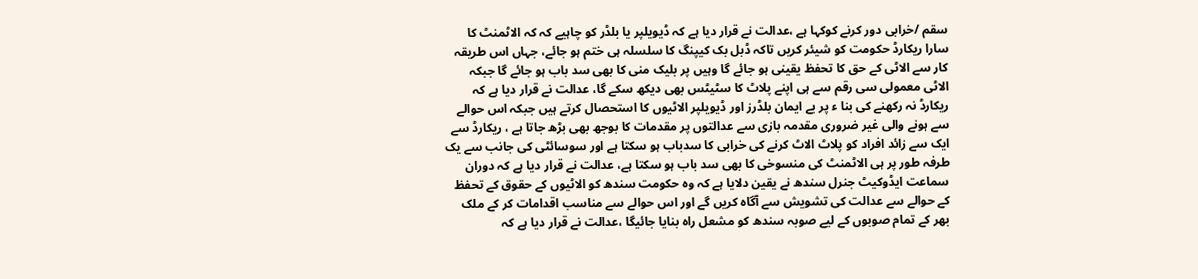سقم /خرابی دور کرنے کوکہا ہے ،عدالت نے قرار دیا ہے کہ ڈیویلپر یا بلڈر کو چاہیے کہ کہ الاٹمنٹ کا سارا ریکارڈ حکومت کو شیئر کریں تاکہ ڈبل بک کیپنگ کا سلسلہ ہی ختم ہو جائے، جہاں اس طریقہ کار سے الاٹی کے حق کا تحفظ یقینی ہو جائے گا وہیں پر بلیک منی کا بھی سد باب ہو جائے گا جبکہ الاٹی معمولی سی رقم سے ہی اپنے پلاٹ کا سٹیٹس بھی دیکھ سکے گا، عدالت نے قرار دیا ہے کہ ریکارڈ نہ رکھنے کی بنا ء پر بے ایمان بلڈرز اور ڈیویلپر الاٹیوں کا استحصال کرتے ہیں جبکہ اس حوالے سے ہونے والی غیر ضروری مقدمہ بازی سے عدالتوں پر مقدمات کا بوجھ بھی بڑھ جاتا ہے ، ریکارڈ سے ایک سے زائد افراد کو پلاٹ الاٹ کرنے کی خرابی کا سدباب ہو سکتا ہے اور سوسائٹی کی جانب سے یک طرفہ طور پر ہی الاٹمنٹ کی منسوخی کا بھی سد باب ہو سکتا ہے، عدالت نے قرار دیا ہے کہ دوران سماعت ایڈوکیٹ جنرل سندھ نے یقین دلایا ہے کہ وہ حکومت سندھ کو الاٹیوں کے حقوق کے تحفظ کے حوالے سے عدالت کی تشویش سے آگاہ کریں گے اور اس حوالے سے مناسب اقدامات کر کے ملک بھر کے تمام صوبوں کے لیے صوبہ سندھ کو مشعل راہ بنایا جائیگا ،عدالت نے قرار دیا ہے کہ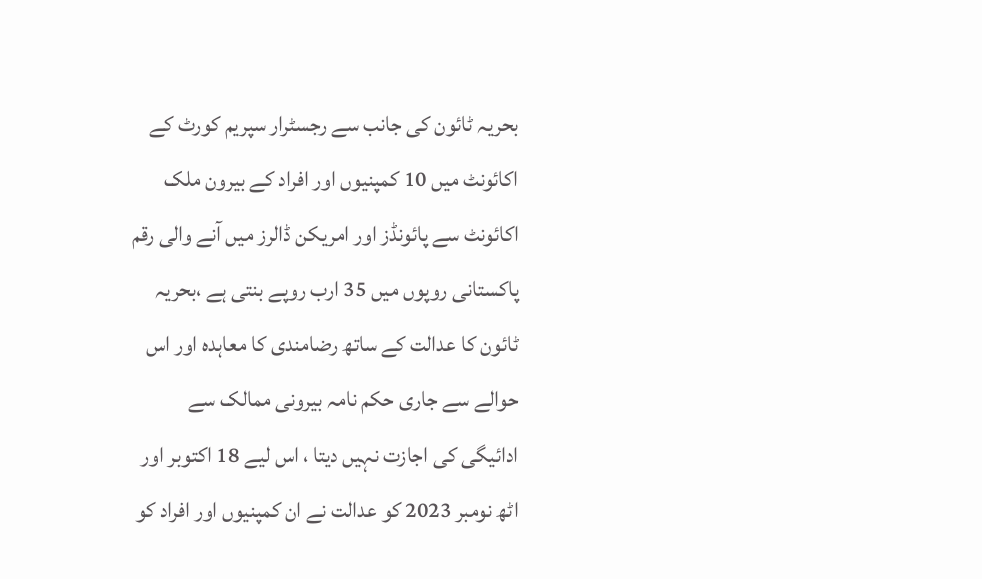بحریہ ٹائون کی جانب سے رجسٹرار سپریم کورٹ کے اکائونٹ میں 10 کمپنیوں اور افراد کے بیرون ملک اکائونٹ سے پائونڈز اور امریکن ڈالرز میں آنے والی رقم پاکستانی روپوں میں 35 ارب روپے بنتی ہے ،بحریہ ٹائون کا عدالت کے ساتھ رضامندی کا معاہدہ اور اس حوالے سے جاری حکم نامہ بیرونی ممالک سے ادائیگی کی اجازت نہیں دیتا ، اس لیے 18 اکتوبر اور اٹھ نومبر 2023 کو عدالت نے ان کمپنیوں اور افراد کو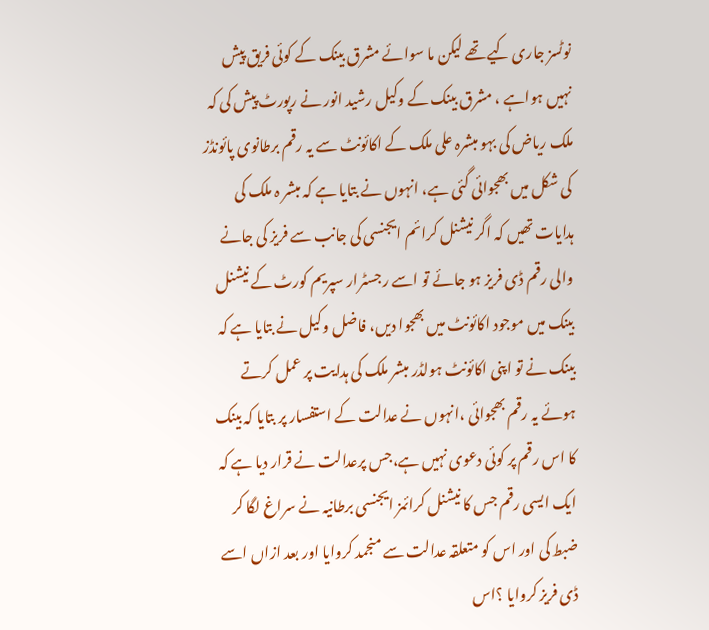نوٹسز جاری کیے تھے لیکن ما سوائے مشرق بینک کے کوئی فریق پیش نہیں ہواہے ، مشرق بینک کے وکیل رشید انور نے رپورٹ پیش کی کہ ملک ریاض کی بہو مبشرہ علی ملک کے اکائونٹ سے یہ رقم برطانوی پائونڈز کی شکل میں بھجوائی گئی ہے، انہوں نے بتایا ہے کہ مبشر ہ ملک کی ہدایات تھیں کہ اگر نیشنل کرائم ایجنسی کی جانب سے فریز کی جانے والی رقم ڈی فریز ہو جائے تو اسے رجسٹرار سپریم کورٹ کے نیشنل بینک میں موجود اکائونٹ میں بھجوا دیں، فاضل وکیل نے بتایا ہے کہ بینک نے تو اپنی اکائونٹ ہولڈر مبشر ملک کی ہدایت پر عمل کرتے ہوئے یہ رقم بھجوائی ،انہوں نے عدالت کے استفسار پر بتایا کہ بینک کا اس رقم پر کوئی دعوی نہیں ہے،جس پرعدالت نے قرار دیا ہے کہ ایک ایسی رقم جس کا نیشنل کرائمز ایجنسی برطانیہ نے سراغ لگا کر ضبط کی اور اس کو متعلقہ عدالت سے منجمد کروایا اور بعد ازاں اسے ڈی فریز کروایا ؟اس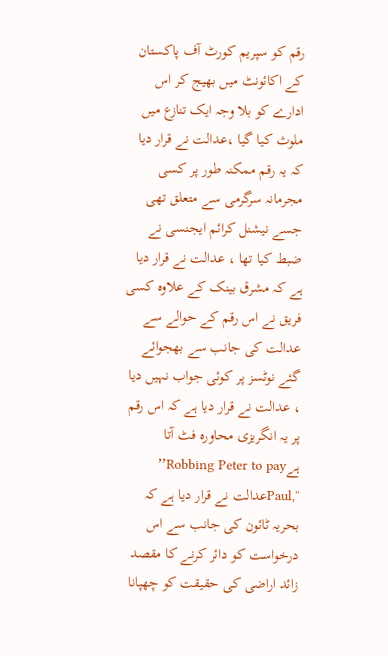رقم کو سپریم کورٹ آف پاکستان کے اکائونٹ میں بھیج کر اس ادارے کو بلا وجہ ایک تنازع میں ملوث کیا گیا ،عدالت نے قرار دیا کہ یہ رقم ممکنہ طور پر کسی مجرمانہ سرگرمی سے متعلق تھی جسے نیشنل کرائم ایجنسی نے ضبط کیا تھا ، عدالت نے قرار دیا ہے کہ مشرق بینک کے علاوہ کسی فریق نے اس رقم کے حوالے سے عدالت کی جانب سے بھجوائے گئے نوٹسز پر کوئی جواب نہیں دیا ، عدالت نے قرار دیا ہے کہ اس رقم پر یہ انگریزی محاورہ فٹ آتا ہےʼʼRobbing Peter to pay Paul,ʼʼعدالت نے قرار دیا ہے کہ بحریہ ٹائون کی جانب سے اس درخواست کو دائر کرنے کا مقصد زائد اراضی کی حقیقت کو چھپانا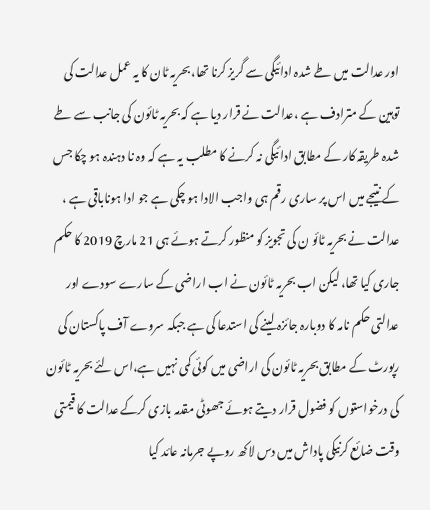اور عدالت میں طے شدہ ادائیگی سے گریز کرنا تھا، بحریہ ٹان کا یہ عمل عدالت کی توہین کے مترادف ہے ،عدالت نے قرار دیا ہے کہ بحریہ ٹائون کی جانب سے طے شدہ طریقہ کار کے مطابق ادائیگی نہ کرنے کا مطلب یہ ہے کہ وہ نا دہندہ ہو چکا جس کے نتیجے میں اس پر ساری رقم ہی واجب الادا ہو چکی ہے جو ادا ہوناباقی ہے ، عدالت نے بحریہ ٹائو ن کی تجویز کو منظور کرتے ہوئے ہی 21 مارچ 2019 کا حکم جاری کیا تھا، لیکن اب بحریہ ٹائون نے اب اراضی کے سارے سودے اور عدالتی حکم نامہ کا دوبارہ جائزہ لینے کی استدعا کی ہے جبکہ سروے آف پاکستان کی رپورٹ کے مطابق بحریہ ٹائون کی اراضی میں کوئی کمی نہیں ہے،اس لئے بحریہ ٹائون کی درخواستوں کو فضول قرار دیتے ہوئے جھوٹی مقدمہ بازی کرکے عدالت کا قیمتی وقت ضائع کرنیکی پاداش میں دس لاکھ روپے جرمانہ عائد کیا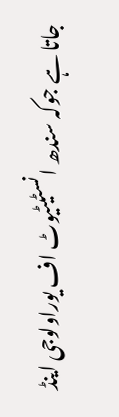جاتا ہے جوکہ سندھ انسٹیٹیوٹ اف یوراولوجی اینڈ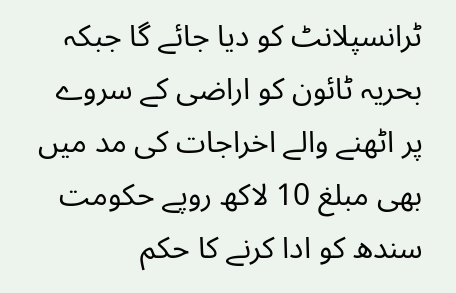ٹرانسپلانٹ کو دیا جائے گا جبکہ بحریہ ٹائون کو اراضی کے سروے پر اٹھنے والے اخراجات کی مد میں بھی مبلغ 10 لاکھ روپے حکومت سندھ کو ادا کرنے کا حکم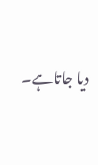دیا جاتاہے۔